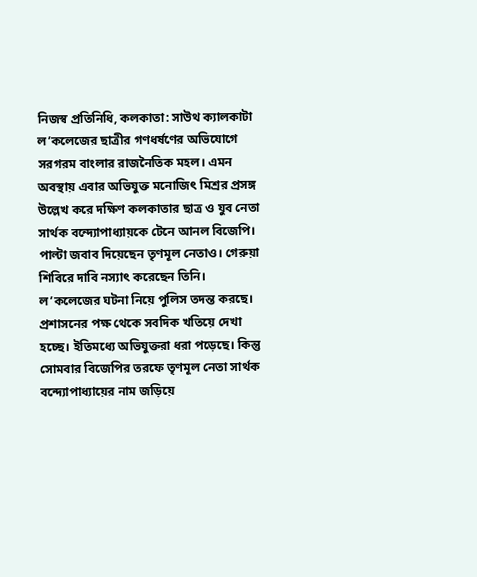নিজস্ব প্রতিনিধি, কলকাতা: সাউথ ক্যালকাটা ল’কলেজের ছাত্রীর গণধর্ষণের অভিযোগে সরগরম বাংলার রাজনৈতিক মহল। এমন অবস্থায় এবার অভিযুক্ত মনোজিৎ মিশ্রর প্রসঙ্গ উল্লেখ করে দক্ষিণ কলকাতার ছাত্র ও যুব নেতা সার্থক বন্দ্যোপাধ্যায়কে টেনে আনল বিজেপি। পাল্টা জবাব দিয়েছেন তৃণমূল নেতাও। গেরুয়া শিবিরে দাবি নস্যাৎ করেছেন তিনি।
ল’কলেজের ঘটনা নিয়ে পুলিস তদন্ত করছে। প্রশাসনের পক্ষ থেকে সবদিক খতিয়ে দেখা হচ্ছে। ইতিমধ্যে অভিযুক্তরা ধরা পড়েছে। কিন্তু সোমবার বিজেপির তরফে তৃণমূল নেতা সার্থক বন্দ্যোপাধ্যায়ের নাম জড়িয়ে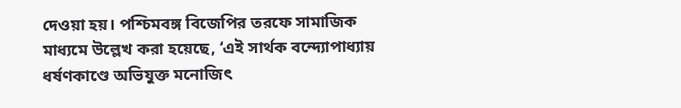দেওয়া হয়। পশ্চিমবঙ্গ বিজেপির তরফে সামাজিক মাধ্যমে উল্লেখ করা হয়েছে, ‘এই সার্থক বন্দ্যোপাধ্যায় ধর্ষণকাণ্ডে অভিযুক্ত মনোজিৎ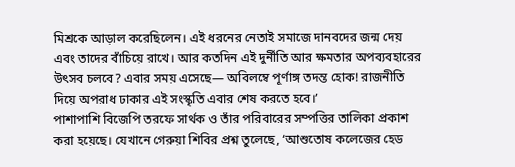মিশ্রকে আড়াল করেছিলেন। এই ধরনের নেতাই সমাজে দানবদের জন্ম দেয় এবং তাদের বাঁচিয়ে রাখে। আর কতদিন এই দুর্নীতি আর ক্ষমতার অপব্যবহারের উৎসব চলবে? এবার সময় এসেছে— অবিলম্বে পূর্ণাঙ্গ তদন্ত হোক! রাজনীতি দিয়ে অপরাধ ঢাকার এই সংস্কৃতি এবার শেষ করতে হবে।’
পাশাপাশি বিজেপি তরফে সার্থক ও তাঁর পরিবারের সম্পত্তির তালিকা প্রকাশ করা হয়েছে। যেখানে গেরুয়া শিবির প্রশ্ন তুলেছে, ‘আশুতোষ কলেজের হেড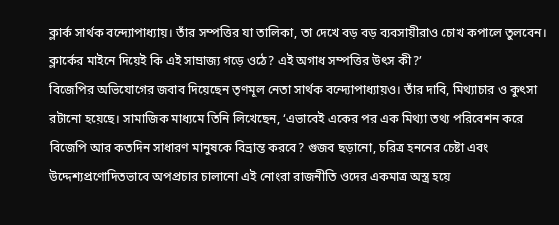ক্লার্ক সার্থক বন্দ্যোপাধ্যায়। তাঁর সম্পত্তির যা তালিকা, তা দেখে বড় বড় ব্যবসায়ীরাও চোখ কপালে তুলবেন। ক্লার্কের মাইনে দিয়েই কি এই সাম্রাজ্য গড়ে ওঠে? এই অগাধ সম্পত্তির উৎস কী?’
বিজেপির অভিযোগের জবাব দিয়েছেন তৃণমূল নেতা সার্থক বন্দ্যোপাধ্যায়ও। তাঁর দাবি, মিথ্যাচার ও কুৎসা রটানো হয়েছে। সামাজিক মাধ্যমে তিনি লিখেছেন, ‘এভাবেই একের পর এক মিথ্যা তথ্য পরিবেশন করে বিজেপি আর কতদিন সাধারণ মানুষকে বিভ্রান্ত করবে? গুজব ছড়ানো, চরিত্র হননের চেষ্টা এবং উদ্দেশ্যপ্রণোদিতভাবে অপপ্রচার চালানো এই নোংরা রাজনীতি ওদের একমাত্র অস্ত্র হয়ে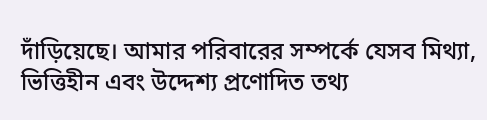দাঁড়িয়েছে। আমার পরিবারের সম্পর্কে যেসব মিথ্যা, ভিত্তিহীন এবং উদ্দেশ্য প্রণোদিত তথ্য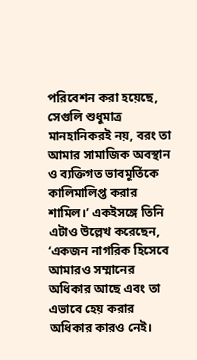পরিবেশন করা হয়েছে, সেগুলি শুধুমাত্র মানহানিকরই নয়, বরং তা আমার সামাজিক অবস্থান ও ব্যক্তিগত ভাবমূর্তিকে কালিমালিপ্ত করার শামিল।’ একইসঙ্গে তিনি এটাও উল্লেখ করেছেন, ‘একজন নাগরিক হিসেবে আমারও সম্মানের অধিকার আছে এবং তা এভাবে হেয় করার অধিকার কারও নেই।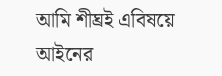আমি শীঘ্রই এবিষয়ে আইনের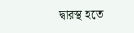দ্বারস্থ হতে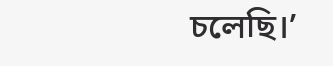চলেছি।’